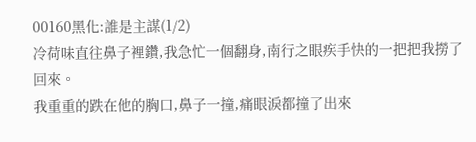00160黑化:誰是主謀(1/2)
冷荷味直往鼻子裡鑽,我急忙一個翻身,南行之眼疾手快的一把把我撈了回來。
我重重的跌在他的胸口,鼻子一撞,痛眼淚都撞了出來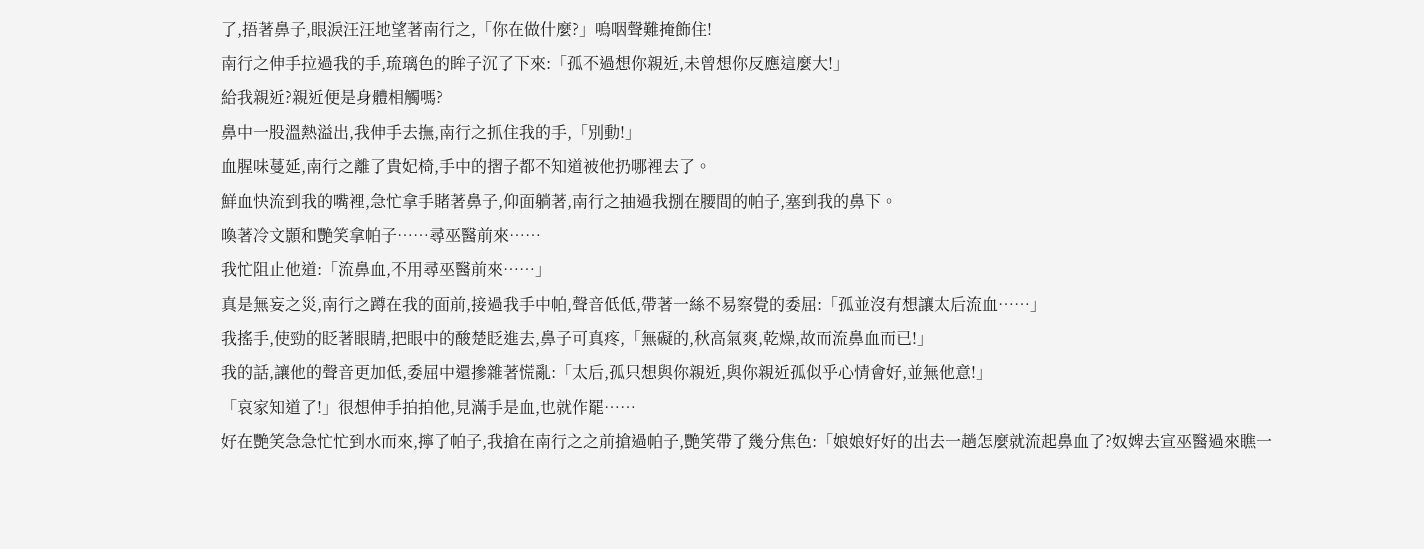了,捂著鼻子,眼淚汪汪地望著南行之,「你在做什麼?」嗚咽聲難掩飾住!
南行之伸手拉過我的手,琉璃色的眸子沉了下來:「孤不過想你親近,未曾想你反應這麼大!」
給我親近?親近便是身體相觸嗎?
鼻中一股溫熱溢出,我伸手去撫,南行之抓住我的手,「別動!」
血腥味蔓延,南行之離了貴妃椅,手中的摺子都不知道被他扔哪裡去了。
鮮血快流到我的嘴裡,急忙拿手賭著鼻子,仰面躺著,南行之抽過我捌在腰間的帕子,塞到我的鼻下。
喚著冷文顥和艷笑拿帕子……尋巫醫前來……
我忙阻止他道:「流鼻血,不用尋巫醫前來……」
真是無妄之災,南行之蹲在我的面前,接過我手中帕,聲音低低,帶著一絲不易察覺的委屈:「孤並沒有想讓太后流血……」
我搖手,使勁的眨著眼睛,把眼中的酸楚眨進去,鼻子可真疼,「無礙的,秋高氣爽,乾燥,故而流鼻血而已!」
我的話,讓他的聲音更加低,委屈中還摻雜著慌亂:「太后,孤只想與你親近,與你親近孤似乎心情會好,並無他意!」
「哀家知道了!」很想伸手拍拍他,見滿手是血,也就作罷……
好在艷笑急急忙忙到水而來,擰了帕子,我搶在南行之之前搶過帕子,艷笑帶了幾分焦色:「娘娘好好的出去一趟怎麼就流起鼻血了?奴婢去宣巫醫過來瞧一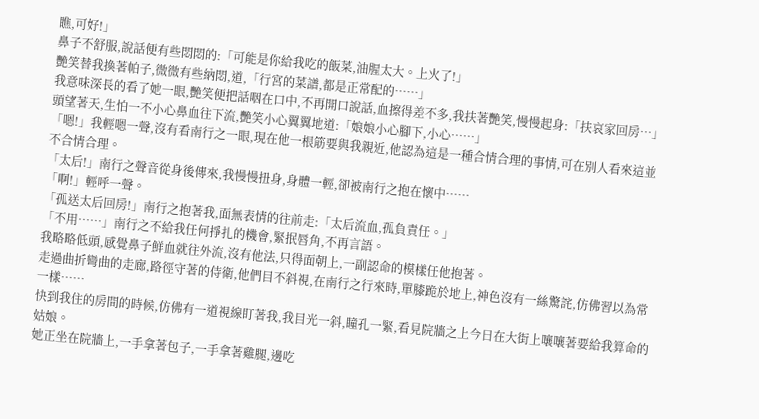瞧,可好!」
鼻子不舒服,說話便有些悶悶的:「可能是你給我吃的飯菜,油腥太大。上火了!」
艷笑替我換著帕子,微微有些納悶,道,「行宮的菜譜,都是正常配的……」
我意味深長的看了她一眼,艷笑便把話咽在口中,不再開口說話,血擦得差不多,我扶著艷笑,慢慢起身:「扶哀家回房…」
頭望著天,生怕一不小心鼻血往下流,艷笑小心翼翼地道:「娘娘小心腳下,小心……」
「嗯!」我輕嗯一聲,沒有看南行之一眼,現在他一根筋要與我親近,他認為這是一種合情合理的事情,可在別人看來這並不合情合理。
「太后!」南行之聲音從身後傳來,我慢慢扭身,身體一輕,卻被南行之抱在懷中……
「啊!」輕呼一聲。
「孤送太后回房!」南行之抱著我,面無表情的往前走:「太后流血,孤負責任。」
「不用……」南行之不給我任何掙扎的機會,緊抿唇角,不再言語。
我略略低頭,感覺鼻子鮮血就往外流,沒有他法,只得面朝上,一副認命的模樣任他抱著。
走過曲折彎曲的走廊,路徑守著的侍衛,他們目不斜視,在南行之行來時,單膝跪於地上,神色沒有一絲驚詫,仿佛習以為常一樣……
快到我住的房間的時候,仿佛有一道視線盯著我,我目光一斜,瞳孔一緊,看見院牆之上今日在大街上嚷嚷著要給我算命的姑娘。
她正坐在院牆上,一手拿著包子,一手拿著雞腿,邊吃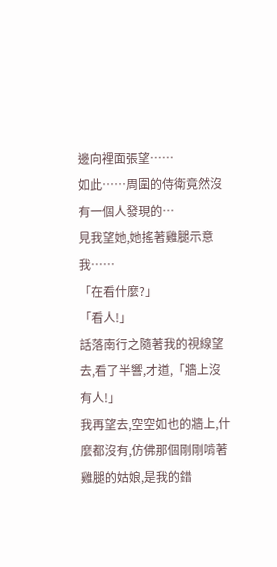邊向裡面張望……
如此……周圍的侍衛竟然沒有一個人發現的…
見我望她,她搖著雞腿示意我……
「在看什麼?」
「看人!」
話落南行之隨著我的視線望去,看了半響,才道,「牆上沒有人!」
我再望去,空空如也的牆上,什麼都沒有,仿佛那個剛剛啃著雞腿的姑娘,是我的錯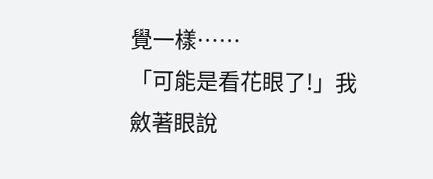覺一樣……
「可能是看花眼了!」我斂著眼說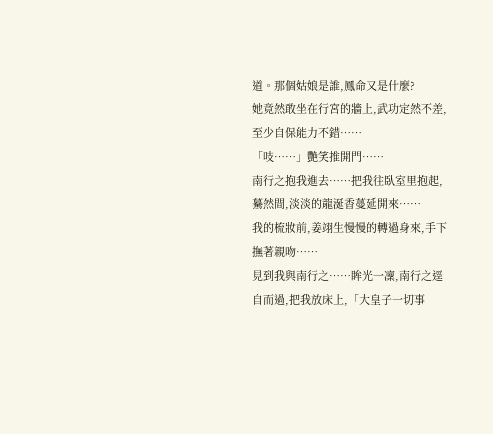道。那個姑娘是誰,鳳命又是什麼?
她竟然敢坐在行宮的牆上,武功定然不差,至少自保能力不錯……
「吱……」艷笑推開門……
南行之抱我進去……把我往臥室里抱起,驀然間,淡淡的龍涎香蔓延開來……
我的梳妝前,姜翊生慢慢的轉過身來,手下撫著親吻……
見到我與南行之……眸光一凜,南行之逕自而過,把我放床上,「大皇子一切事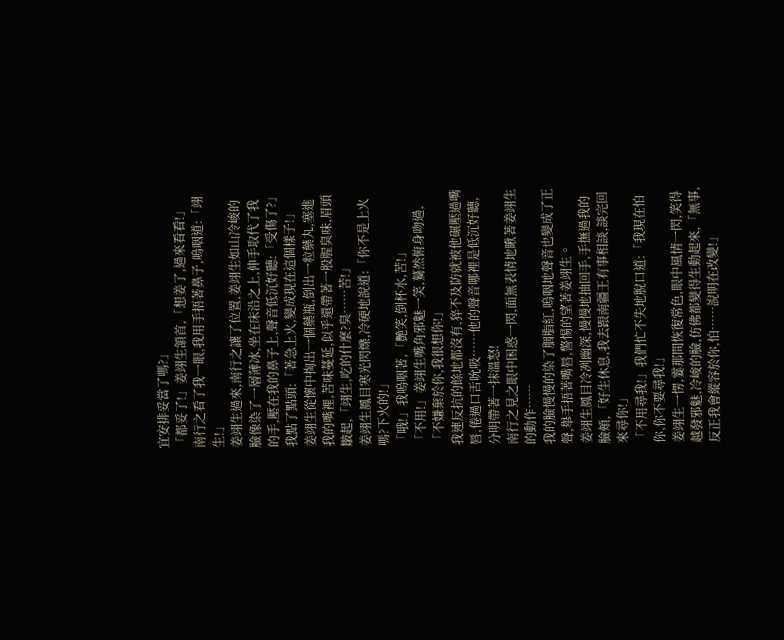宜安排妥當了嗎?」
「都妥了!」姜翊生頷首,「想姜了,過來看看!」
南行之看了我一眼,我用手捂著鼻子,嗚咽道:「翊生!」
姜翊生過來,南行之讓了位置,姜翊生如山冷峻的臉像染了一層薄冰,坐在床沿之上,伸手取代了我的手,壓在我的鼻子上,聲音低沉好聽:「受傷了?」
我點了點頭:「著急上火,變成現在這個樣子!」
姜翊生從懷中掏出一個藥瓶,倒出一粒藥丸,塞進我的嘴裡,苦味蔓延,似乎還帶著一股腥臭味,眉頭皺起,「翊生,吃的什麼?臭……苦!」
姜翊生鳳目寒光閃爍,冷硬地說道:「你不是上火嗎?下火的!」
「哦!」我嗚咽著,「艷笑,倒杯水,苦!」
「不用!」姜翊生嘴角邪魅一笑,驀然俯身吻過,「不嫌棄於你,我很想你!」
我連反抗的餘地都沒有,猝不及防就被他碾壓過嘴唇,倦過口舌吮吸……他的聲音哪裡是低沉好聽,分明帶著一抹溫怒!
南行之見之眼中困惑一閃,面無表情地瞅著姜翊生的動作……
我的臉慢慢的染了胭脂紅,嗚咽地聲音也變成了正聲,舉手捂著嘴唇,警惕的望著姜翊生。
姜翊生鳳目冷冽幽深,慢慢地抽回手,手撫過我的臉頰,「好生休息,我去跟南疆王有事相談,談完回來尋你!」
「不用尋我!」我們忙不失地脫口道:「我現在怕你,你不要尋我!」
姜翊生一愣,霎那間恢復常色,眼中風情一閃,笑得越發邪魅,冷峻的臉,仿佛都變得生動起來,「無事,反正我會縱容於你,怕……說明在改變!」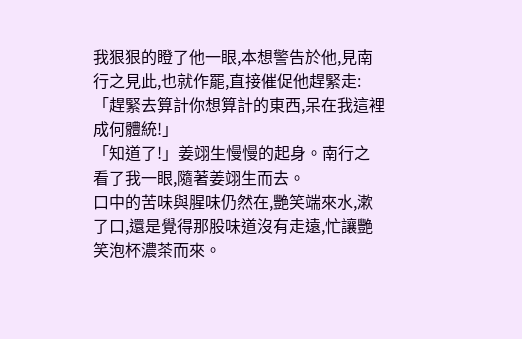我狠狠的瞪了他一眼,本想警告於他,見南行之見此,也就作罷,直接催促他趕緊走:「趕緊去算計你想算計的東西,呆在我這裡成何體統!」
「知道了!」姜翊生慢慢的起身。南行之看了我一眼,隨著姜翊生而去。
口中的苦味與腥味仍然在,艷笑端來水,漱了口,還是覺得那股味道沒有走遠,忙讓艷笑泡杯濃茶而來。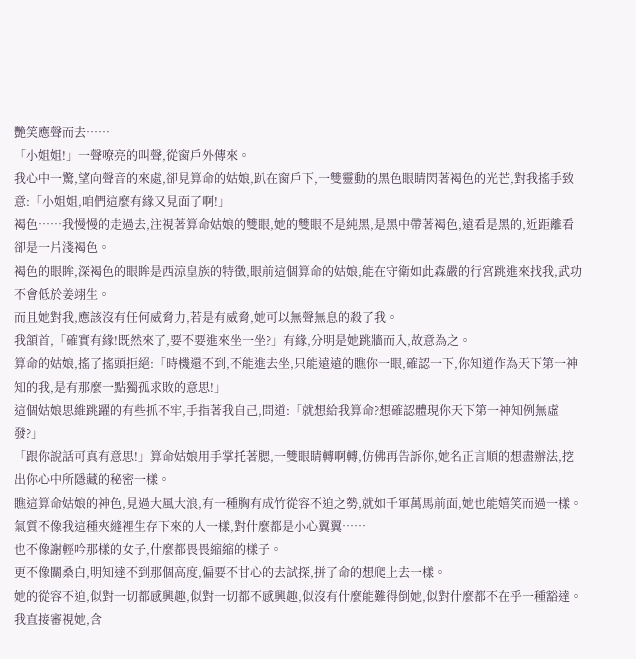艷笑應聲而去……
「小姐姐!」一聲嘹亮的叫聲,從窗戶外傳來。
我心中一驚,望向聲音的來處,卻見算命的姑娘,趴在窗戶下,一雙靈動的黑色眼睛閃著褐色的光芒,對我搖手致意:「小姐姐,咱們這麼有緣又見面了啊!」
褐色……我慢慢的走過去,注視著算命姑娘的雙眼,她的雙眼不是純黑,是黑中帶著褐色,遠看是黑的,近距離看卻是一片淺褐色。
褐色的眼眸,深褐色的眼眸是西涼皇族的特徵,眼前這個算命的姑娘,能在守衛如此森嚴的行宮跳進來找我,武功不會低於姜翊生。
而且她對我,應該沒有任何威脅力,若是有威脅,她可以無聲無息的殺了我。
我頷首,「確實有緣!既然來了,要不要進來坐一坐?」有緣,分明是她跳牆而入,故意為之。
算命的姑娘,搖了搖頭拒絕:「時機還不到,不能進去坐,只能遠遠的瞧你一眼,確認一下,你知道作為天下第一神知的我,是有那麼一點獨孤求敗的意思!」
這個姑娘思維跳躍的有些抓不牢,手指著我自己,問道:「就想給我算命?想確認體現你天下第一神知例無虛發?」
「跟你說話可真有意思!」算命姑娘用手掌托著腮,一雙眼睛轉啊轉,仿佛再告訴你,她名正言順的想盡辦法,挖出你心中所隱藏的秘密一樣。
瞧這算命姑娘的神色,見過大風大浪,有一種胸有成竹從容不迫之勢,就如千軍萬馬前面,她也能嬉笑而過一樣。
氣質不像我這種夾縫裡生存下來的人一樣,對什麼都是小心翼翼……
也不像謝輕吟那樣的女子,什麼都畏畏縮縮的樣子。
更不像關桑白,明知達不到那個高度,偏要不甘心的去試探,拼了命的想爬上去一樣。
她的從容不迫,似對一切都感興趣,似對一切都不感興趣,似沒有什麼能難得倒她,似對什麼都不在乎一種豁達。
我直接審視她,含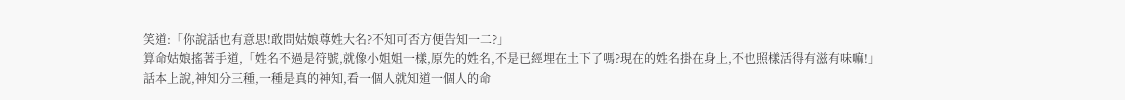笑道:「你說話也有意思!敢問姑娘尊姓大名?不知可否方便告知一二?」
算命姑娘搖著手道,「姓名不過是符號,就像小姐姐一樣,原先的姓名,不是已經埋在土下了嗎?現在的姓名掛在身上,不也照樣活得有滋有味嘛!」
話本上說,神知分三種,一種是真的神知,看一個人就知道一個人的命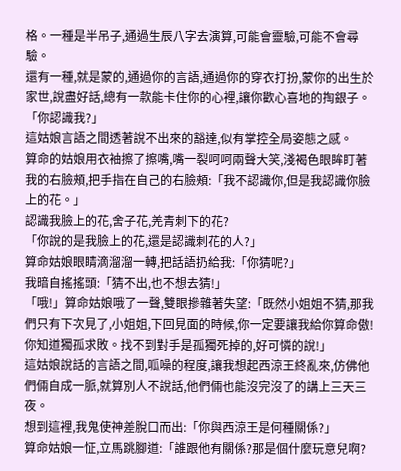格。一種是半吊子,通過生辰八字去演算,可能會靈驗,可能不會尋驗。
還有一種,就是蒙的,通過你的言語,通過你的穿衣打扮,蒙你的出生於家世,說盡好話,總有一款能卡住你的心裡,讓你歡心喜地的掏銀子。
「你認識我?」
這姑娘言語之間透著說不出來的豁達,似有掌控全局姿態之感。
算命的姑娘用衣袖擦了擦嘴,嘴一裂呵呵兩聲大笑,淺褐色眼眸盯著我的右臉頰,把手指在自己的右臉頰:「我不認識你,但是我認識你臉上的花。」
認識我臉上的花,舍子花,羌青刺下的花?
「你說的是我臉上的花,還是認識刺花的人?」
算命姑娘眼睛滴溜溜一轉,把話語扔給我:「你猜呢?」
我暗自搖搖頭:「猜不出,也不想去猜!」
「哦!」算命姑娘哦了一聲,雙眼摻雜著失望:「既然小姐姐不猜,那我們只有下次見了,小姐姐,下回見面的時候,你一定要讓我給你算命傲!你知道獨孤求敗。找不到對手是孤獨死掉的,好可憐的說!」
這姑娘說話的言語之間,呱噪的程度,讓我想起西涼王終亂來,仿佛他們倆自成一脈,就算別人不說話,他們倆也能沒完沒了的講上三天三夜。
想到這裡,我鬼使神差脫口而出:「你與西涼王是何種關係?」
算命姑娘一怔,立馬跳腳道:「誰跟他有關係?那是個什麼玩意兒啊?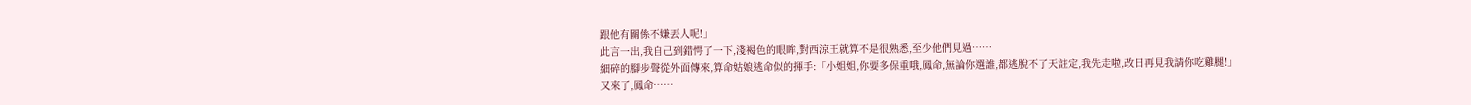跟他有關係不嫌丟人呢!」
此言一出,我自己到錯愕了一下,淺褐色的眼眸,對西涼王就算不是很熟悉,至少他們見過……
細碎的腳步聲從外面傳來,算命姑娘逃命似的揮手:「小姐姐,你要多保重哦,鳳命,無論你選誰,都逃脫不了天註定,我先走啦,改日再見我請你吃雞腿!」
又來了,鳳命……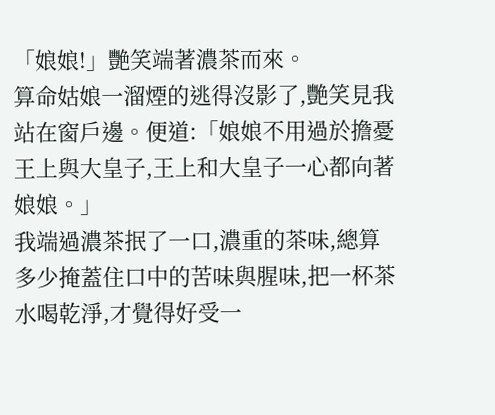「娘娘!」艷笑端著濃茶而來。
算命姑娘一溜煙的逃得沒影了,艷笑見我站在窗戶邊。便道:「娘娘不用過於擔憂王上與大皇子,王上和大皇子一心都向著娘娘。」
我端過濃茶抿了一口,濃重的茶味,總算多少掩蓋住口中的苦味與腥味,把一杯茶水喝乾淨,才覺得好受一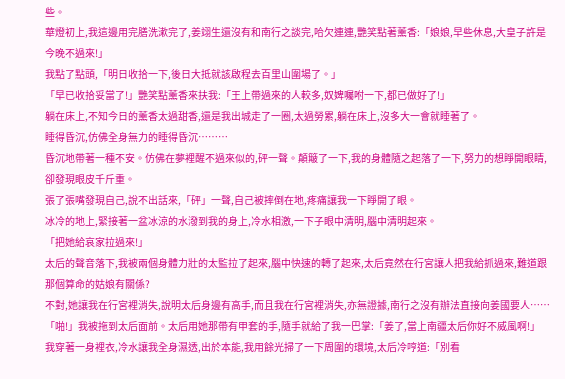些。
華燈初上,我這邊用完膳洗漱完了,姜翊生還沒有和南行之談完,哈欠連連,艷笑點著薰香:「娘娘,早些休息,大皇子許是今晚不過來!」
我點了點頭,「明日收拾一下,後日大抵就該啟程去百里山圍場了。」
「早已收拾妥當了!」艷笑點薰香來扶我:「王上帶過來的人較多,奴婢囑咐一下,都已做好了!」
躺在床上,不知今日的薰香太過甜香,還是我出城走了一圈,太過勞累,躺在床上,沒多大一會就睡著了。
睡得昏沉,仿佛全身無力的睡得昏沉………
昏沉地帶著一種不安。仿佛在夢裡醒不過來似的,砰一聲。顛簸了一下,我的身體隨之起落了一下,努力的想睜開眼睛,卻發現眼皮千斤重。
張了張嘴發現自己,說不出話來,「砰」一聲,自己被摔倒在地,疼痛讓我一下睜開了眼。
冰冷的地上,緊接著一盆冰涼的水潑到我的身上,冷水相激,一下子眼中清明,腦中清明起來。
「把她給哀家拉過來!」
太后的聲音落下,我被兩個身體力壯的太監拉了起來,腦中快速的轉了起來,太后竟然在行宮讓人把我給抓過來,難道跟那個算命的姑娘有關係?
不對,她讓我在行宮裡消失,說明太后身邊有高手,而且我在行宮裡消失,亦無證據,南行之沒有辦法直接向姜國要人……
「啪!」我被拖到太后面前。太后用她那帶有甲套的手,隨手就給了我一巴掌:「姜了,當上南疆太后你好不威風啊!」
我穿著一身裡衣,冷水讓我全身濕透,出於本能,我用餘光掃了一下周圍的環境,太后冷哼道:「別看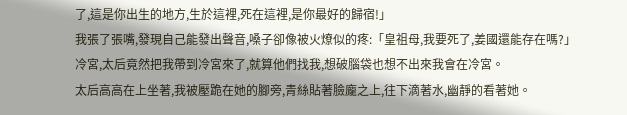了,這是你出生的地方,生於這裡,死在這裡,是你最好的歸宿!」
我張了張嘴,發現自己能發出聲音,嗓子卻像被火燎似的疼:「皇祖母,我要死了,姜國還能存在嗎?」
冷宮,太后竟然把我帶到冷宮來了,就算他們找我,想破腦袋也想不出來我會在冷宮。
太后高高在上坐著,我被壓跪在她的腳旁,青絲貼著臉龐之上,往下滴著水,幽靜的看著她。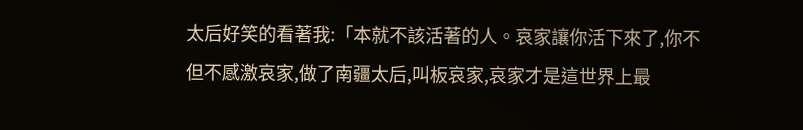太后好笑的看著我:「本就不該活著的人。哀家讓你活下來了,你不但不感激哀家,做了南疆太后,叫板哀家,哀家才是這世界上最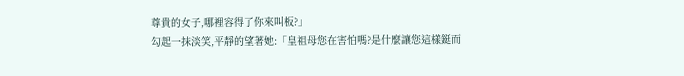尊貴的女子,哪裡容得了你來叫板?」
勾起一抹淡笑,平靜的望著她:「皇祖母您在害怕嗎?是什麼讓您這樣鋌而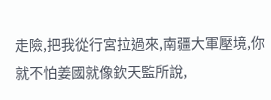走險,把我從行宮拉過來,南疆大軍壓境,你就不怕姜國就像欽天監所說,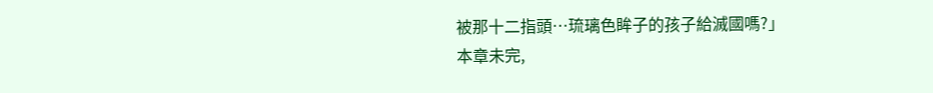被那十二指頭…琉璃色眸子的孩子給滅國嗎?」
本章未完,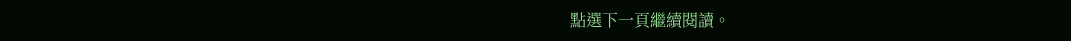點選下一頁繼續閱讀。